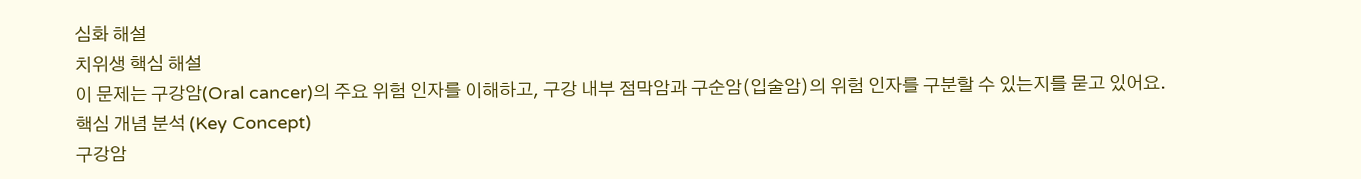심화 해설
치위생 핵심 해설
이 문제는 구강암(Oral cancer)의 주요 위험 인자를 이해하고, 구강 내부 점막암과 구순암(입술암)의 위험 인자를 구분할 수 있는지를 묻고 있어요.
핵심 개념 분석 (Key Concept)
구강암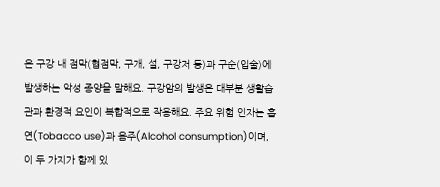은 구강 내 점막(협점막, 구개, 설, 구강저 등)과 구순(입술)에 발생하는 악성 종양을 말해요. 구강암의 발생은 대부분 생활습관과 환경적 요인이 복합적으로 작용해요. 주요 위험 인자는 흡연(Tobacco use)과 음주(Alcohol consumption)이며, 이 두 가지가 함께 있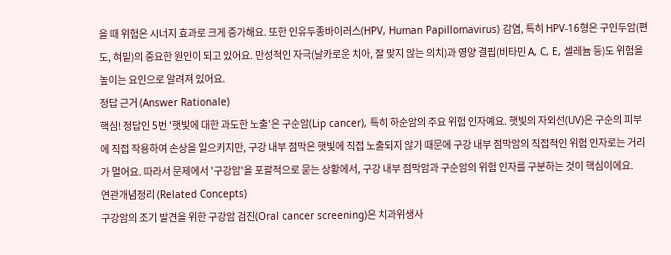을 때 위험은 시너지 효과로 크게 증가해요. 또한 인유두종바이러스(HPV, Human Papillomavirus) 감염, 특히 HPV-16형은 구인두암(편도, 혀밑)의 중요한 원인이 되고 있어요. 만성적인 자극(날카로운 치아, 잘 맞지 않는 의치)과 영양 결핍(비타민 A, C, E, 셀레늄 등)도 위험을 높이는 요인으로 알려져 있어요.
정답 근거 (Answer Rationale)
핵심! 정답인 5번 '햇빛에 대한 과도한 노출'은 구순암(Lip cancer), 특히 하순암의 주요 위험 인자예요. 햇빛의 자외선(UV)은 구순의 피부에 직접 작용하여 손상을 일으키지만, 구강 내부 점막은 햇빛에 직접 노출되지 않기 때문에 구강 내부 점막암의 직접적인 위험 인자로는 거리가 멀어요. 따라서 문제에서 '구강암'을 포괄적으로 묻는 상황에서, 구강 내부 점막암과 구순암의 위험 인자를 구분하는 것이 핵심이에요.
연관개념정리 (Related Concepts)
구강암의 조기 발견을 위한 구강암 검진(Oral cancer screening)은 치과위생사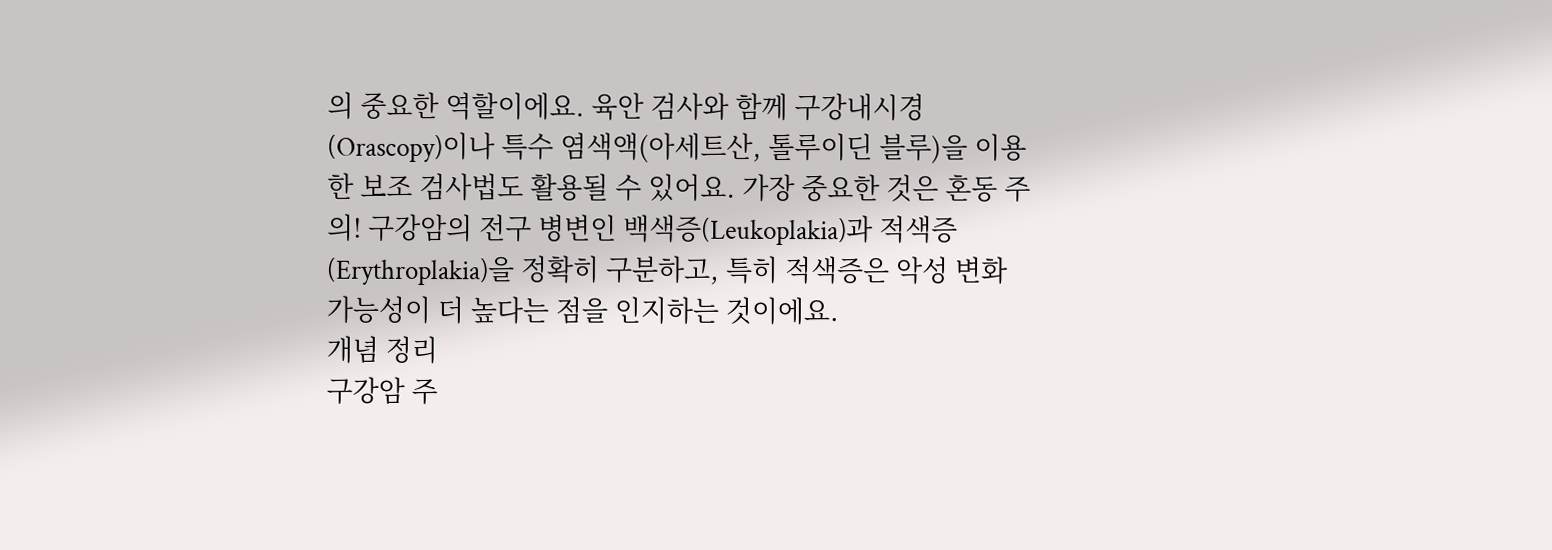의 중요한 역할이에요. 육안 검사와 함께 구강내시경(Orascopy)이나 특수 염색액(아세트산, 톨루이딘 블루)을 이용한 보조 검사법도 활용될 수 있어요. 가장 중요한 것은 혼동 주의! 구강암의 전구 병변인 백색증(Leukoplakia)과 적색증(Erythroplakia)을 정확히 구분하고, 특히 적색증은 악성 변화 가능성이 더 높다는 점을 인지하는 것이에요.
개념 정리
구강암 주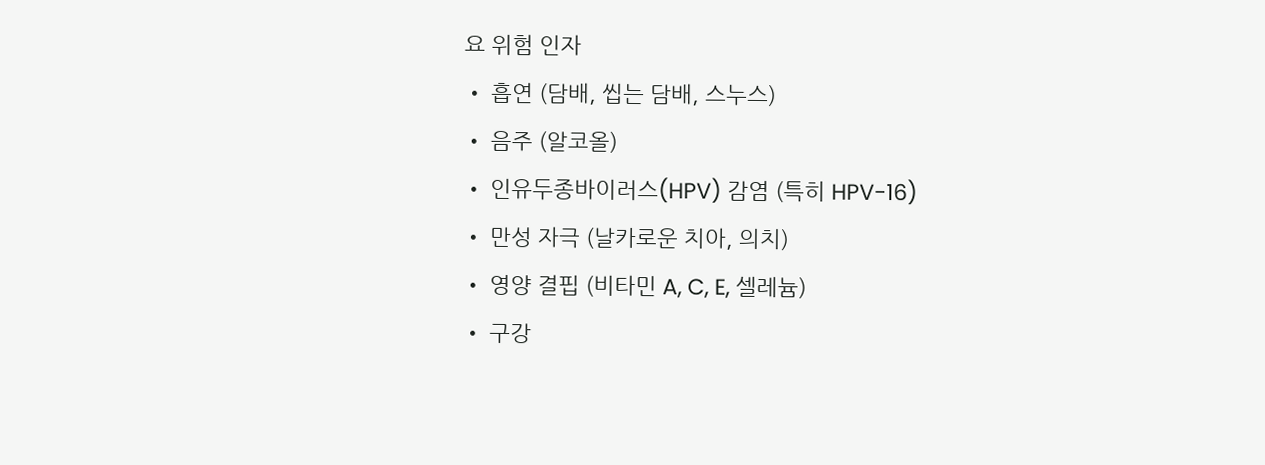요 위험 인자
• 흡연 (담배, 씹는 담배, 스누스)
• 음주 (알코올)
• 인유두종바이러스(HPV) 감염 (특히 HPV-16)
• 만성 자극 (날카로운 치아, 의치)
• 영양 결핍 (비타민 A, C, E, 셀레늄)
• 구강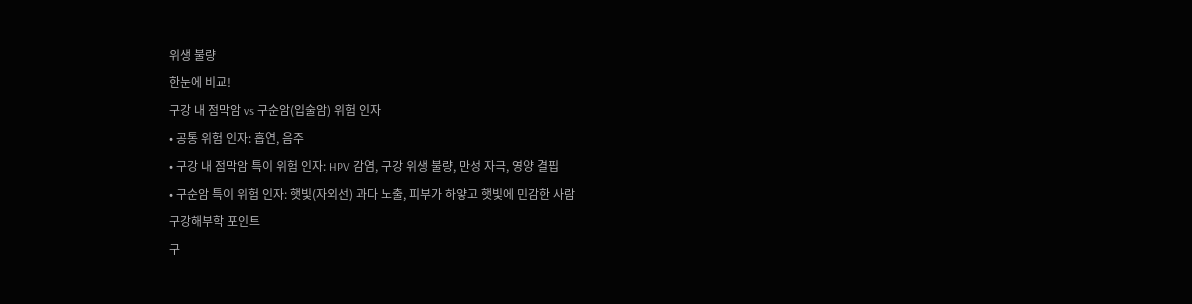위생 불량
한눈에 비교!
구강 내 점막암 vs 구순암(입술암) 위험 인자
• 공통 위험 인자: 흡연, 음주
• 구강 내 점막암 특이 위험 인자: HPV 감염, 구강 위생 불량, 만성 자극, 영양 결핍
• 구순암 특이 위험 인자: 햇빛(자외선) 과다 노출, 피부가 하얗고 햇빛에 민감한 사람
구강해부학 포인트
구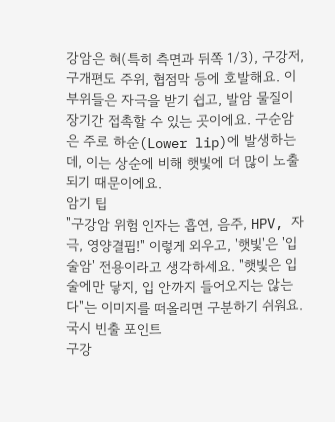강암은 혀(특히 측면과 뒤쪽 1/3), 구강저, 구개편도 주위, 협점막 등에 호발해요. 이 부위들은 자극을 받기 쉽고, 발암 물질이 장기간 접촉할 수 있는 곳이에요. 구순암은 주로 하순(Lower lip)에 발생하는데, 이는 상순에 비해 햇빛에 더 많이 노출되기 때문이에요.
암기 팁
"구강암 위험 인자는 흡연, 음주, HPV, 자극, 영양결핍!" 이렇게 외우고, '햇빛'은 '입술암' 전용이라고 생각하세요. "햇빛은 입술에만 닿지, 입 안까지 들어오지는 않는다"는 이미지를 떠올리면 구분하기 쉬워요.
국시 빈출 포인트
구강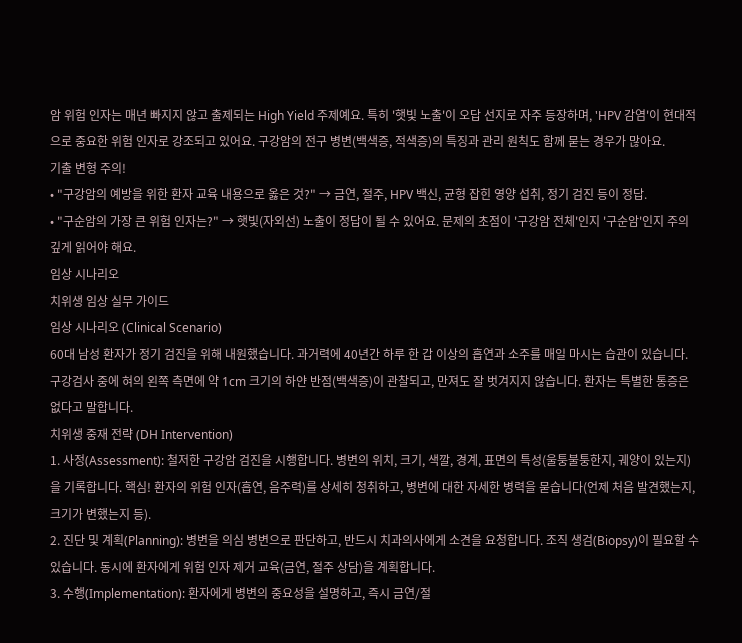암 위험 인자는 매년 빠지지 않고 출제되는 High Yield 주제예요. 특히 '햇빛 노출'이 오답 선지로 자주 등장하며, 'HPV 감염'이 현대적으로 중요한 위험 인자로 강조되고 있어요. 구강암의 전구 병변(백색증, 적색증)의 특징과 관리 원칙도 함께 묻는 경우가 많아요.
기출 변형 주의!
• "구강암의 예방을 위한 환자 교육 내용으로 옳은 것?" → 금연, 절주, HPV 백신, 균형 잡힌 영양 섭취, 정기 검진 등이 정답.
• "구순암의 가장 큰 위험 인자는?" → 햇빛(자외선) 노출이 정답이 될 수 있어요. 문제의 초점이 '구강암 전체'인지 '구순암'인지 주의 깊게 읽어야 해요.
임상 시나리오
치위생 임상 실무 가이드
임상 시나리오 (Clinical Scenario)
60대 남성 환자가 정기 검진을 위해 내원했습니다. 과거력에 40년간 하루 한 갑 이상의 흡연과 소주를 매일 마시는 습관이 있습니다. 구강검사 중에 혀의 왼쪽 측면에 약 1cm 크기의 하얀 반점(백색증)이 관찰되고, 만져도 잘 벗겨지지 않습니다. 환자는 특별한 통증은 없다고 말합니다.
치위생 중재 전략 (DH Intervention)
1. 사정(Assessment): 철저한 구강암 검진을 시행합니다. 병변의 위치, 크기, 색깔, 경계, 표면의 특성(울퉁불퉁한지, 궤양이 있는지)을 기록합니다. 핵심! 환자의 위험 인자(흡연, 음주력)를 상세히 청취하고, 병변에 대한 자세한 병력을 묻습니다(언제 처음 발견했는지, 크기가 변했는지 등).
2. 진단 및 계획(Planning): 병변을 의심 병변으로 판단하고, 반드시 치과의사에게 소견을 요청합니다. 조직 생검(Biopsy)이 필요할 수 있습니다. 동시에 환자에게 위험 인자 제거 교육(금연, 절주 상담)을 계획합니다.
3. 수행(Implementation): 환자에게 병변의 중요성을 설명하고, 즉시 금연/절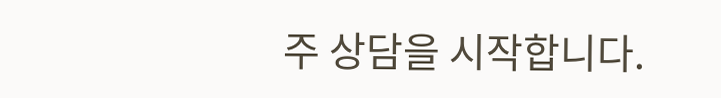주 상담을 시작합니다.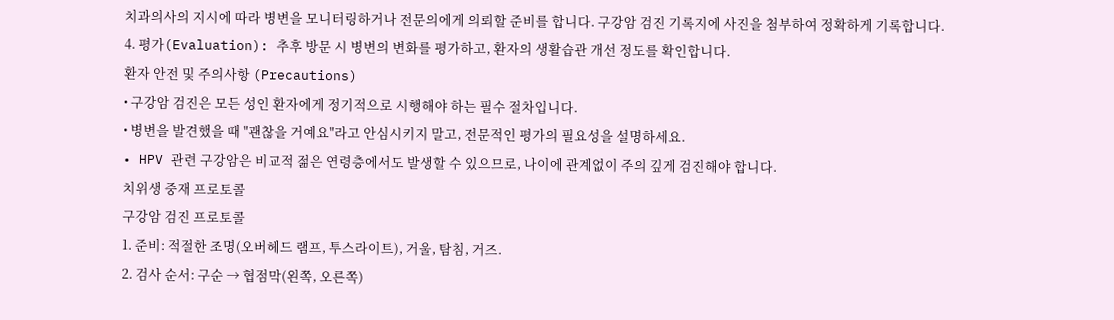치과의사의 지시에 따라 병변을 모니터링하거나 전문의에게 의뢰할 준비를 합니다. 구강암 검진 기록지에 사진을 첨부하여 정확하게 기록합니다.
4. 평가(Evaluation): 추후 방문 시 병변의 변화를 평가하고, 환자의 생활습관 개선 정도를 확인합니다.
환자 안전 및 주의사항 (Precautions)
• 구강암 검진은 모든 성인 환자에게 정기적으로 시행해야 하는 필수 절차입니다.
• 병변을 발견했을 때 "괜찮을 거예요"라고 안심시키지 말고, 전문적인 평가의 필요성을 설명하세요.
• HPV 관련 구강암은 비교적 젊은 연령층에서도 발생할 수 있으므로, 나이에 관계없이 주의 깊게 검진해야 합니다.
치위생 중재 프로토콜
구강암 검진 프로토콜
1. 준비: 적절한 조명(오버헤드 램프, 투스라이트), 거울, 탐침, 거즈.
2. 검사 순서: 구순 → 협점막(왼쪽, 오른쪽)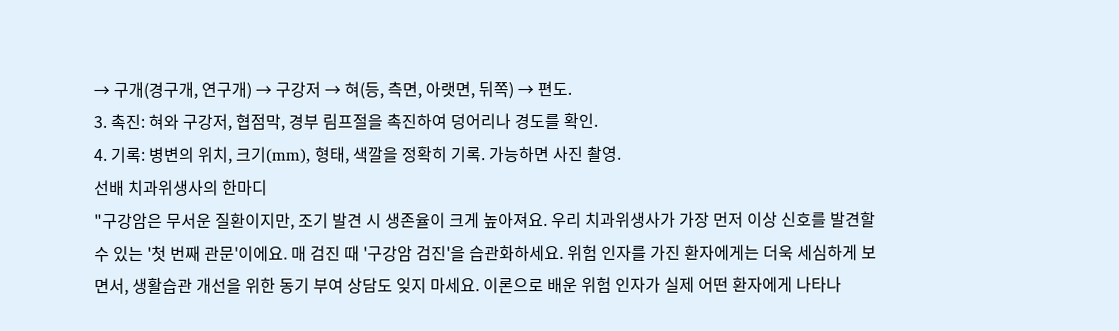→ 구개(경구개, 연구개) → 구강저 → 혀(등, 측면, 아랫면, 뒤쪽) → 편도.
3. 촉진: 혀와 구강저, 협점막, 경부 림프절을 촉진하여 덩어리나 경도를 확인.
4. 기록: 병변의 위치, 크기(mm), 형태, 색깔을 정확히 기록. 가능하면 사진 촬영.
선배 치과위생사의 한마디
"구강암은 무서운 질환이지만, 조기 발견 시 생존율이 크게 높아져요. 우리 치과위생사가 가장 먼저 이상 신호를 발견할 수 있는 '첫 번째 관문'이에요. 매 검진 때 '구강암 검진'을 습관화하세요. 위험 인자를 가진 환자에게는 더욱 세심하게 보면서, 생활습관 개선을 위한 동기 부여 상담도 잊지 마세요. 이론으로 배운 위험 인자가 실제 어떤 환자에게 나타나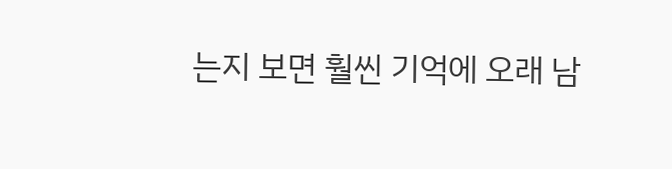는지 보면 훨씬 기억에 오래 남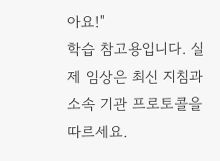아요!"
학습 참고용입니다. 실제 임상은 최신 지침과 소속 기관 프로토콜을 따르세요.